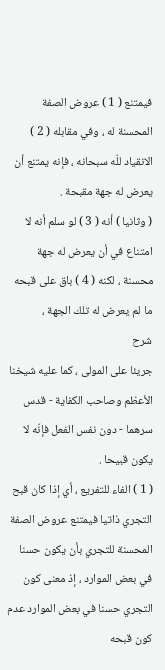فيمتنع ( 1 ) عروض الصفة المحسنة له ، وفي مقابله ( 2 ) الانقياد للّه سبحانه ، فإنه يمتنع أن يعرض له جهة مقبحة .
( وثانيا ) أنه ( 3 ) لو سلم أنه لا امتناع في أن يعرض له جهة محسنة ، لكنه ( 4 ) باق على قبحه ما لم يعرض له تلك الجهة ،
شرح
جريئا على المولى ، كما عليه شيخنا الأعظم وصاحب الكفاية - قدس سرهما - دون نفس الفعل فإنّه لا يكون قبيحا .
( 1 ) الفاء للتفريع ، أي إذا كان قبح التجري ذاتيا فيمتنع عروض الصفة المحسنة للتجري بأن يكون حسنا في بعض الموارد ، إذ معنى كون التجري حسنا في بعض الموارد عدم كون قبحه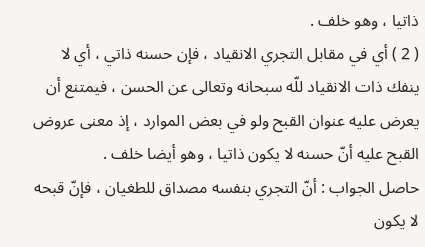ذاتيا ، وهو خلف .
( 2 ) أي في مقابل التجري الانقياد ، فإن حسنه ذاتي ، أي لا ينفك ذات الانقياد للّه سبحانه وتعالى عن الحسن ، فيمتنع أن يعرض عليه عنوان القبح ولو في بعض الموارد ، إذ معنى عروض القبح عليه أنّ حسنه لا يكون ذاتيا ، وهو أيضا خلف .
حاصل الجواب : أنّ التجري بنفسه مصداق للطغيان ، فإنّ قبحه لا يكون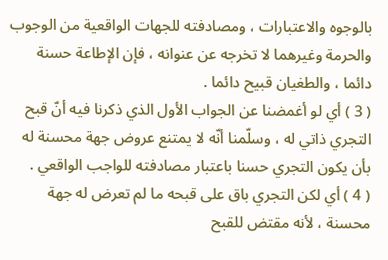بالوجوه والاعتبارات ، ومصادفته للجهات الواقعية من الوجوب والحرمة وغيرهما لا تخرجه عن عنوانه ، فإن الإطاعة حسنة دائما ، والطغيان قبيح دائما .
( 3 ) أي لو أغمضنا عن الجواب الأول الذي ذكرنا فيه أنّ قبح التجري ذاتي له ، وسلّمنا أنّه لا يمتنع عروض جهة محسنة له بأن يكون التجري حسنا باعتبار مصادفته للواجب الواقعي .
( 4 ) أي لكن التجري باق على قبحه ما لم تعرض له جهة محسنة ، لأنه مقتض للقبح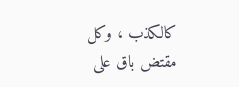كالكذب ، وكل مقتض باق على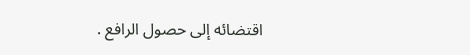اقتضائه إلى حصول الرافع .